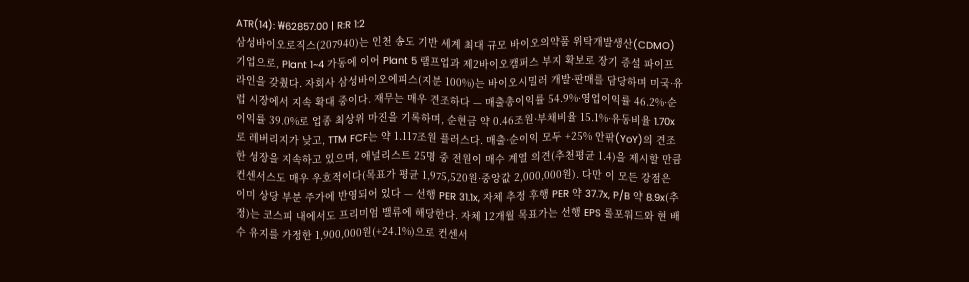ATR(14): ₩62857.00 | R:R 1:2
삼성바이오로직스(207940)는 인천 송도 기반 세계 최대 규모 바이오의약품 위탁개발생산(CDMO) 기업으로, Plant 1~4 가동에 이어 Plant 5 램프업과 제2바이오캠퍼스 부지 확보로 장기 증설 파이프라인을 갖췄다. 자회사 삼성바이오에피스(지분 100%)는 바이오시밀러 개발·판매를 담당하며 미국·유럽 시장에서 지속 확대 중이다. 재무는 매우 견조하다 — 매출총이익률 54.9%·영업이익률 46.2%·순이익률 39.0%로 업종 최상위 마진을 기록하며, 순현금 약 0.46조원·부채비율 15.1%·유동비율 1.70x로 레버리지가 낮고, TTM FCF는 약 1.117조원 플러스다. 매출·순이익 모두 +25% 안팎(YoY)의 견조한 성장을 지속하고 있으며, 애널리스트 25명 중 전원이 매수 계열 의견(추천평균 1.4)을 제시할 만큼 컨센서스도 매우 우호적이다(목표가 평균 1,975,520원·중앙값 2,000,000원). 다만 이 모든 강점은 이미 상당 부분 주가에 반영되어 있다 — 선행 PER 31.1x, 자체 추정 후행 PER 약 37.7x, P/B 약 8.9x(추정)는 코스피 내에서도 프리미엄 밸류에 해당한다. 자체 12개월 목표가는 선행 EPS 롤포워드와 현 배수 유지를 가정한 1,900,000원(+24.1%)으로 컨센서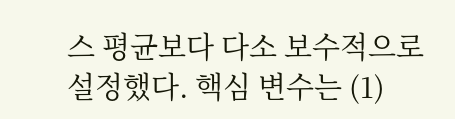스 평균보다 다소 보수적으로 설정했다. 핵심 변수는 (1)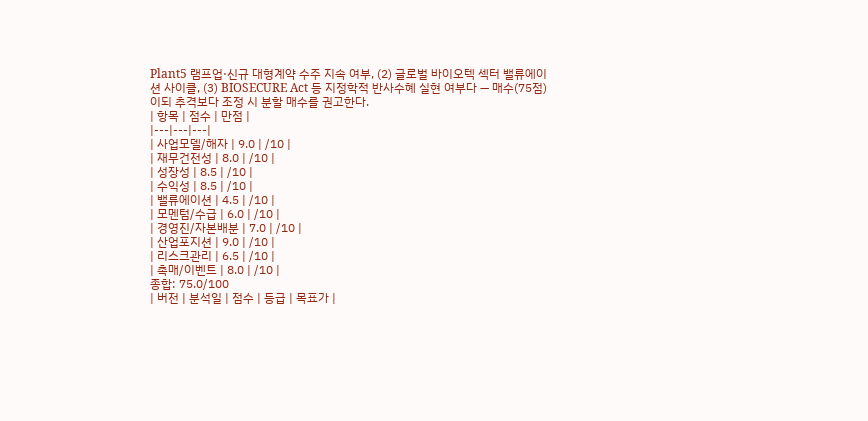Plant5 램프업·신규 대형계약 수주 지속 여부, (2) 글로벌 바이오텍 섹터 밸류에이션 사이클, (3) BIOSECURE Act 등 지정학적 반사수혜 실현 여부다 — 매수(75점)이되 추격보다 조정 시 분할 매수를 권고한다.
| 항목 | 점수 | 만점 |
|---|---|---|
| 사업모델/해자 | 9.0 | /10 |
| 재무건전성 | 8.0 | /10 |
| 성장성 | 8.5 | /10 |
| 수익성 | 8.5 | /10 |
| 밸류에이션 | 4.5 | /10 |
| 모멘텀/수급 | 6.0 | /10 |
| 경영진/자본배분 | 7.0 | /10 |
| 산업포지션 | 9.0 | /10 |
| 리스크관리 | 6.5 | /10 |
| 촉매/이벤트 | 8.0 | /10 |
종합: 75.0/100
| 버전 | 분석일 | 점수 | 등급 | 목표가 |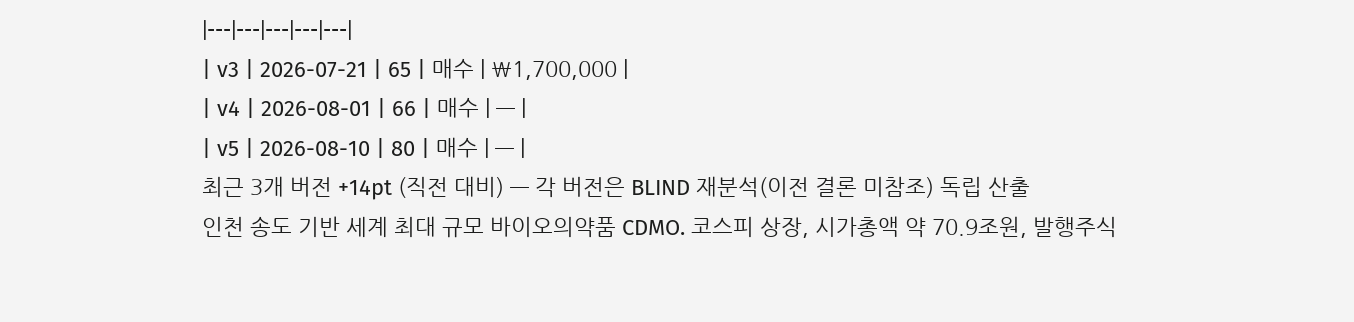|---|---|---|---|---|
| v3 | 2026-07-21 | 65 | 매수 | ₩1,700,000 |
| v4 | 2026-08-01 | 66 | 매수 | — |
| v5 | 2026-08-10 | 80 | 매수 | — |
최근 3개 버전 +14pt (직전 대비) — 각 버전은 BLIND 재분석(이전 결론 미참조) 독립 산출
인천 송도 기반 세계 최대 규모 바이오의약품 CDMO. 코스피 상장, 시가총액 약 70.9조원, 발행주식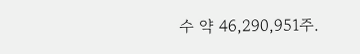수 약 46,290,951주.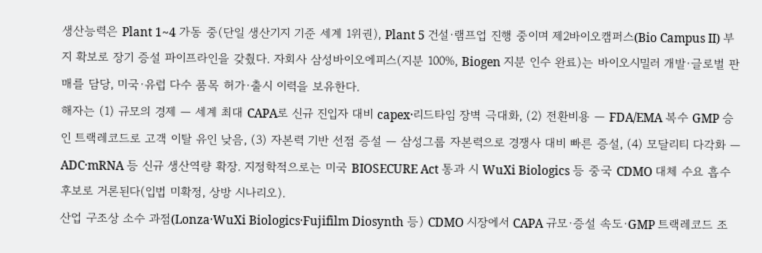생산능력은 Plant 1~4 가동 중(단일 생산기지 기준 세계 1위권), Plant 5 건설·램프업 진행 중이며 제2바이오캠퍼스(Bio Campus II) 부지 확보로 장기 증설 파이프라인을 갖췄다. 자회사 삼성바이오에피스(지분 100%, Biogen 지분 인수 완료)는 바이오시밀러 개발·글로벌 판매를 담당, 미국·유럽 다수 품목 허가·출시 이력을 보유한다.
해자는 (1) 규모의 경제 — 세계 최대 CAPA로 신규 진입자 대비 capex·리드타임 장벽 극대화, (2) 전환비용 — FDA/EMA 복수 GMP 승인 트랙레코드로 고객 이탈 유인 낮음, (3) 자본력 기반 선점 증설 — 삼성그룹 자본력으로 경쟁사 대비 빠른 증설, (4) 모달리티 다각화 — ADC·mRNA 등 신규 생산역량 확장. 지정학적으로는 미국 BIOSECURE Act 통과 시 WuXi Biologics 등 중국 CDMO 대체 수요 흡수 후보로 거론된다(입법 미확정, 상방 시나리오).
산업 구조상 소수 과점(Lonza·WuXi Biologics·Fujifilm Diosynth 등) CDMO 시장에서 CAPA 규모·증설 속도·GMP 트랙레코드 조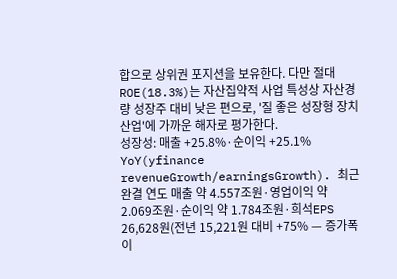합으로 상위권 포지션을 보유한다. 다만 절대 ROE(18.3%)는 자산집약적 사업 특성상 자산경량 성장주 대비 낮은 편으로, '질 좋은 성장형 장치산업'에 가까운 해자로 평가한다.
성장성: 매출 +25.8%·순이익 +25.1% YoY(yfinance revenueGrowth/earningsGrowth). 최근 완결 연도 매출 약 4.557조원·영업이익 약 2.069조원·순이익 약 1.784조원·희석EPS 26,628원(전년 15,221원 대비 +75% — 증가폭이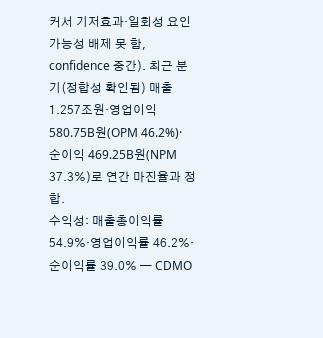커서 기저효과·일회성 요인 가능성 배제 못 함, confidence 중간). 최근 분기(정합성 확인됨) 매출 1.257조원·영업이익 580.75B원(OPM 46.2%)·순이익 469.25B원(NPM 37.3%)로 연간 마진율과 정합.
수익성: 매출총이익률 54.9%·영업이익률 46.2%·순이익률 39.0% — CDMO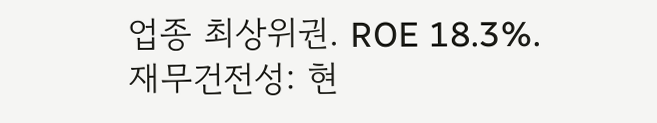업종 최상위권. ROE 18.3%.
재무건전성: 현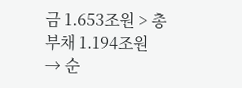금 1.653조원 > 총부채 1.194조원 → 순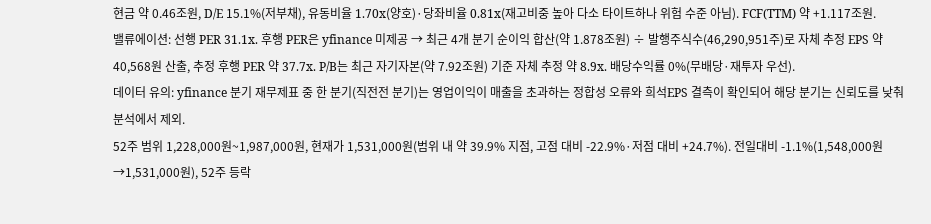현금 약 0.46조원, D/E 15.1%(저부채), 유동비율 1.70x(양호)·당좌비율 0.81x(재고비중 높아 다소 타이트하나 위험 수준 아님). FCF(TTM) 약 +1.117조원.
밸류에이션: 선행 PER 31.1x. 후행 PER은 yfinance 미제공 → 최근 4개 분기 순이익 합산(약 1.878조원) ÷ 발행주식수(46,290,951주)로 자체 추정 EPS 약 40,568원 산출, 추정 후행 PER 약 37.7x. P/B는 최근 자기자본(약 7.92조원) 기준 자체 추정 약 8.9x. 배당수익률 0%(무배당·재투자 우선).
데이터 유의: yfinance 분기 재무제표 중 한 분기(직전전 분기)는 영업이익이 매출을 초과하는 정합성 오류와 희석EPS 결측이 확인되어 해당 분기는 신뢰도를 낮춰 분석에서 제외.
52주 범위 1,228,000원~1,987,000원, 현재가 1,531,000원(범위 내 약 39.9% 지점, 고점 대비 -22.9%·저점 대비 +24.7%). 전일대비 -1.1%(1,548,000원→1,531,000원), 52주 등락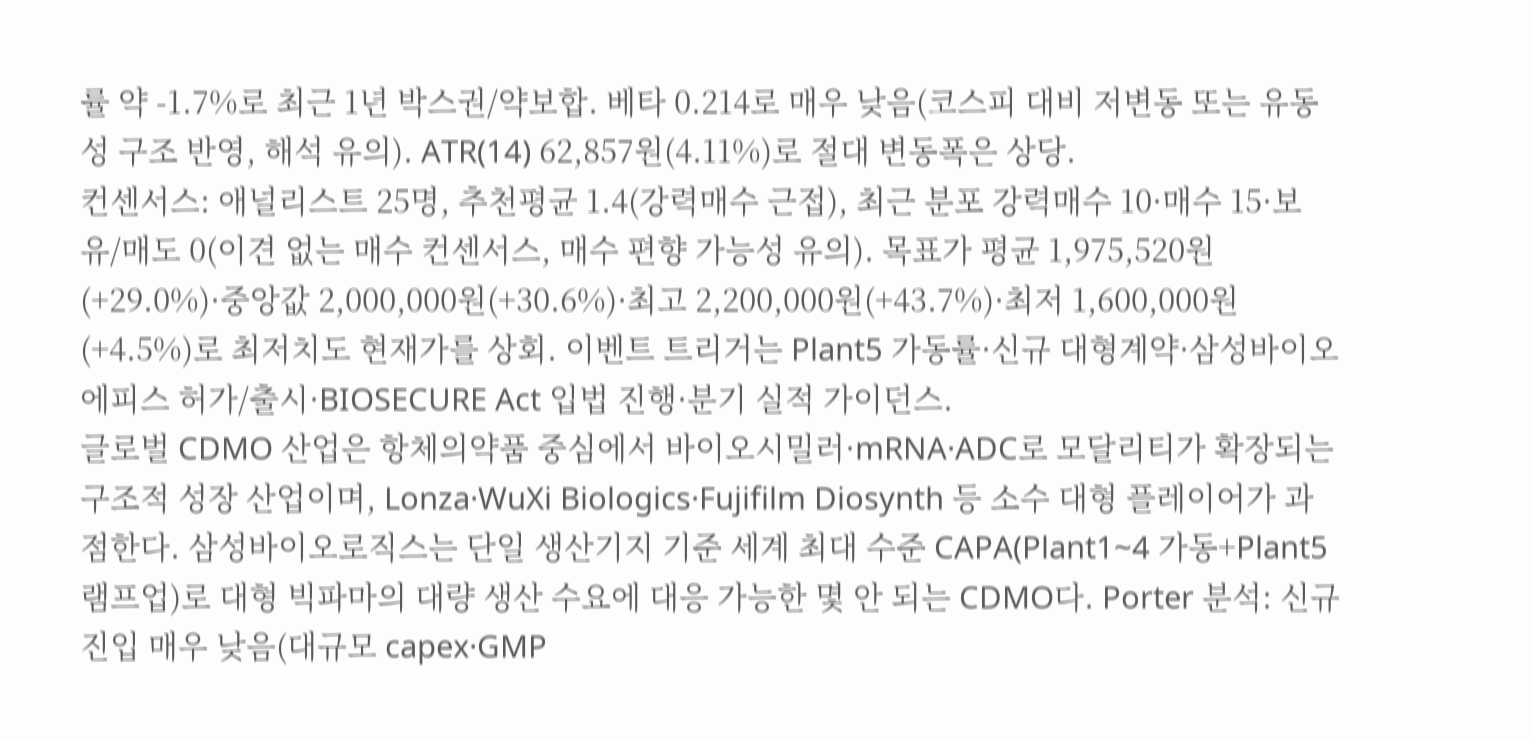률 약 -1.7%로 최근 1년 박스권/약보합. 베타 0.214로 매우 낮음(코스피 대비 저변동 또는 유동성 구조 반영, 해석 유의). ATR(14) 62,857원(4.11%)로 절대 변동폭은 상당.
컨센서스: 애널리스트 25명, 추천평균 1.4(강력매수 근접), 최근 분포 강력매수 10·매수 15·보유/매도 0(이견 없는 매수 컨센서스, 매수 편향 가능성 유의). 목표가 평균 1,975,520원(+29.0%)·중앙값 2,000,000원(+30.6%)·최고 2,200,000원(+43.7%)·최저 1,600,000원(+4.5%)로 최저치도 현재가를 상회. 이벤트 트리거는 Plant5 가동률·신규 대형계약·삼성바이오에피스 허가/출시·BIOSECURE Act 입법 진행·분기 실적 가이던스.
글로벌 CDMO 산업은 항체의약품 중심에서 바이오시밀러·mRNA·ADC로 모달리티가 확장되는 구조적 성장 산업이며, Lonza·WuXi Biologics·Fujifilm Diosynth 등 소수 대형 플레이어가 과점한다. 삼성바이오로직스는 단일 생산기지 기준 세계 최대 수준 CAPA(Plant1~4 가동+Plant5 램프업)로 대형 빅파마의 대량 생산 수요에 대응 가능한 몇 안 되는 CDMO다. Porter 분석: 신규진입 매우 낮음(대규모 capex·GMP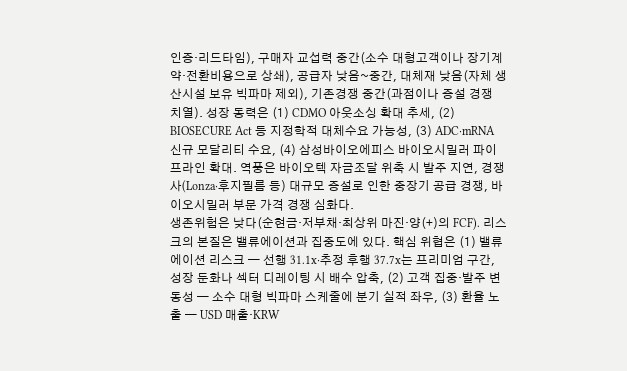인증·리드타임), 구매자 교섭력 중간(소수 대형고객이나 장기계약·전환비용으로 상쇄), 공급자 낮음~중간, 대체재 낮음(자체 생산시설 보유 빅파마 제외), 기존경쟁 중간(과점이나 증설 경쟁 치열). 성장 동력은 (1) CDMO 아웃소싱 확대 추세, (2) BIOSECURE Act 등 지정학적 대체수요 가능성, (3) ADC·mRNA 신규 모달리티 수요, (4) 삼성바이오에피스 바이오시밀러 파이프라인 확대. 역풍은 바이오텍 자금조달 위축 시 발주 지연, 경쟁사(Lonza·후지필름 등) 대규모 증설로 인한 중장기 공급 경쟁, 바이오시밀러 부문 가격 경쟁 심화다.
생존위험은 낮다(순현금·저부채·최상위 마진·양(+)의 FCF). 리스크의 본질은 밸류에이션과 집중도에 있다. 핵심 위협은 (1) 밸류에이션 리스크 — 선행 31.1x·추정 후행 37.7x는 프리미엄 구간, 성장 둔화나 섹터 디레이팅 시 배수 압축, (2) 고객 집중·발주 변동성 — 소수 대형 빅파마 스케줄에 분기 실적 좌우, (3) 환율 노출 — USD 매출·KRW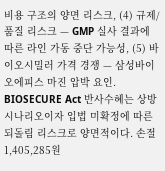비용 구조의 양면 리스크, (4) 규제/품질 리스크 — GMP 실사 결과에 따른 라인 가동 중단 가능성, (5) 바이오시밀러 가격 경쟁 — 삼성바이오에피스 마진 압박 요인. BIOSECURE Act 반사수혜는 상방 시나리오이자 입법 미확정에 따른 되돌림 리스크로 양면적이다. 손절 1,405,285원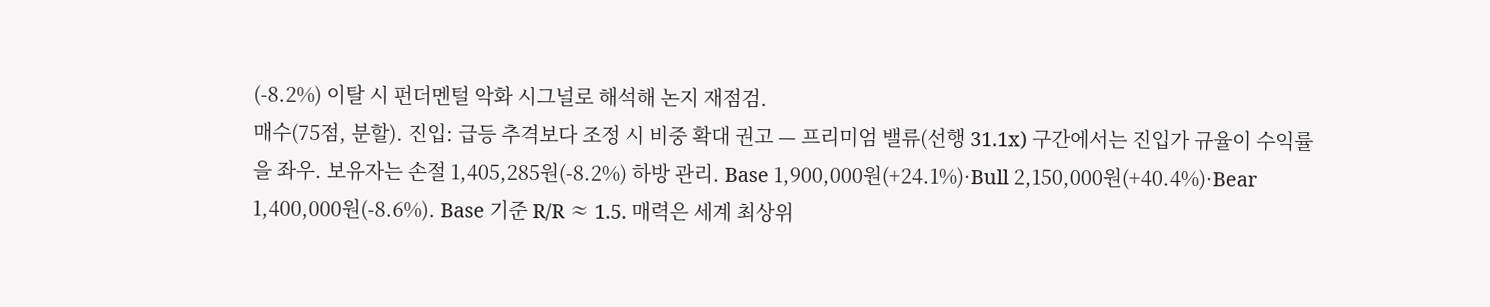(-8.2%) 이탈 시 펀더멘털 악화 시그널로 해석해 논지 재점검.
매수(75점, 분할). 진입: 급등 추격보다 조정 시 비중 확대 권고 — 프리미엄 밸류(선행 31.1x) 구간에서는 진입가 규율이 수익률을 좌우. 보유자는 손절 1,405,285원(-8.2%) 하방 관리. Base 1,900,000원(+24.1%)·Bull 2,150,000원(+40.4%)·Bear 1,400,000원(-8.6%). Base 기준 R/R ≈ 1.5. 매력은 세계 최상위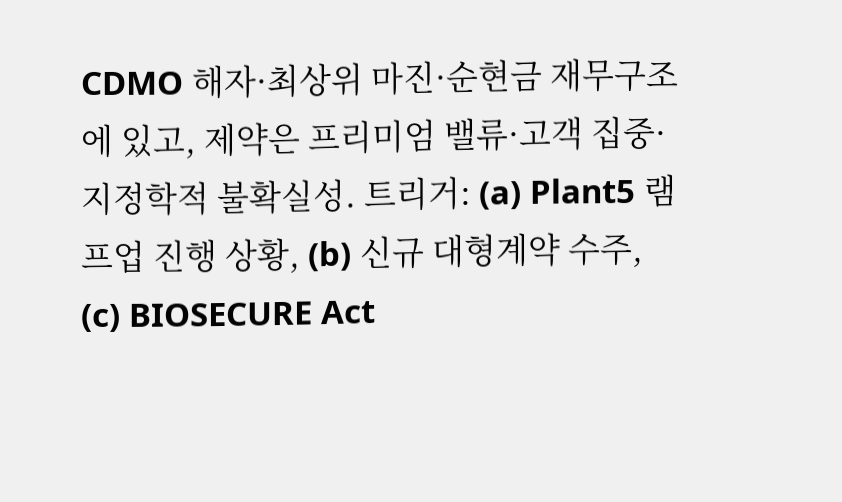CDMO 해자·최상위 마진·순현금 재무구조에 있고, 제약은 프리미엄 밸류·고객 집중·지정학적 불확실성. 트리거: (a) Plant5 램프업 진행 상황, (b) 신규 대형계약 수주, (c) BIOSECURE Act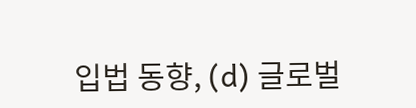입법 동향, (d) 글로벌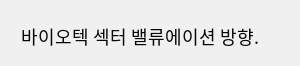바이오텍 섹터 밸류에이션 방향.